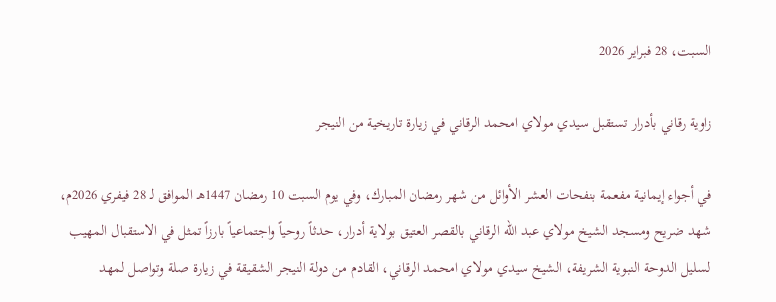السبت، 28 فبراير 2026

زاوية رقاني بأدرار تستقبل سيدي مولاي امحمد الرقاني في زيارة تاريخية من النيجر

في أجواء إيمانية مفعمة بنفحات العشر الأوائل من شهر رمضان المبارك، وفي يوم السبت 10 رمضان 1447هـ الموافق لـ 28 فيفري 2026م، شهد ضريح ومسجد الشيخ مولاي عبد الله الرقاني بالقصر العتيق بولاية أدرار، حدثاً روحياً واجتماعياً بارزاً تمثل في الاستقبال المهيب لسليل الدوحة النبوية الشريفة، الشيخ سيدي مولاي امحمد الرقاني، القادم من دولة النيجر الشقيقة في زيارة صلة وتواصل لمهد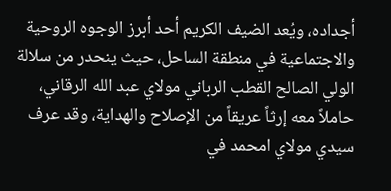أجداده، ويُعد الضيف الكريم أحد أبرز الوجوه الروحية والاجتماعية في منطقة الساحل، حيث ينحدر من سلالة الولي الصالح القطب الرباني مولاي عبد الله الرقاني، حاملاً معه إرثاً عريقاً من الإصلاح والهداية، وقد عرف سيدي مولاي امحمد في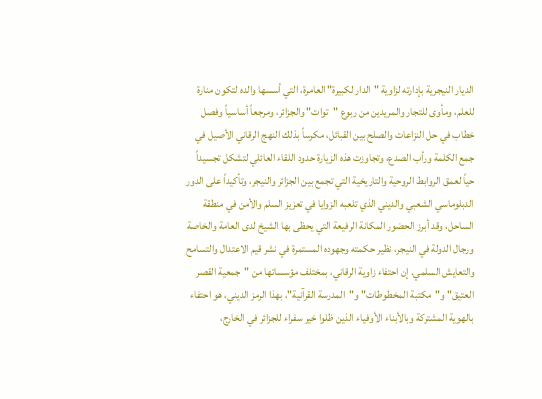الديار النيجرية بإدارته لزاوية "الدار لكبيرة" العامرة، التي أسسها والده لتكون منارة للعلم، ومأوى للتجار والمريدين من ربوع "توات" والجزائر، ومرجعاً أساسياً وفصل خطاب في حل النزاعات والصلح بين القبائل، مكرساً بذلك النهج الرقاني الأصيل في جمع الكلمة ورأب الصدع، وتجاوزت هذه الزيارة حدود اللقاء العائلي لتشكل تجسيداً حياً لعمق الروابط الروحية والتاريخية التي تجمع بين الجزائر والنيجر، وتأكيداً على الدور الدبلوماسي الشعبي والديني الذي تلعبه الزوايا في تعزيز السلم والأمن في منطقة الساحل، وقد أبرز الحضور المكانة الرفيعة التي يحظى بها الشيخ لدى العامة والخاصة ورجال الدولة في النيجر، نظير حكمته وجهوده المستمرة في نشر قيم الاعتدال والتسامح والتعايش السلمي. إن احتفاء زاوية الرقاني، بمختلف مؤسساتها من "جمعية القصر العتيق" و"مكتبة المخطوطات" و"المدرسة القرآنية"، بهذا الرمز الديني، هو احتفاء بالهوية المشتركة وبالأبناء الأوفياء الذين ظلوا خير سفراء للجزائر في الخارج،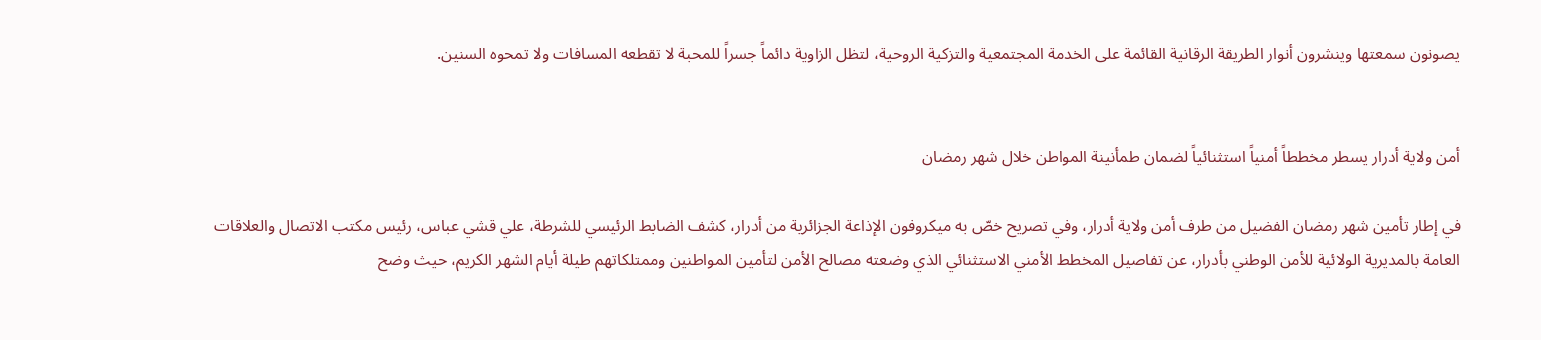يصونون سمعتها وينشرون أنوار الطريقة الرقانية القائمة على الخدمة المجتمعية والتزكية الروحية، لتظل الزاوية دائماً جسراً للمحبة لا تقطعه المسافات ولا تمحوه السنين.


أمن ولاية أدرار يسطر مخططاً أمنياً استثنائياً لضمان طمأنينة المواطن خلال شهر رمضان

في إطار تأمين شهر رمضان الفضيل من طرف أمن ولاية أدرار، وفي تصريح خصّ به ميكروفون الإذاعة الجزائرية من أدرار، كشف الضابط الرئيسي للشرطة، علي قشي عباس، رئيس مكتب الاتصال والعلاقات العامة بالمديرية الولائية للأمن الوطني بأدرار، عن تفاصيل المخطط الأمني الاستثنائي الذي وضعته مصالح الأمن لتأمين المواطنين وممتلكاتهم طيلة أيام الشهر الكريم، حيث وضح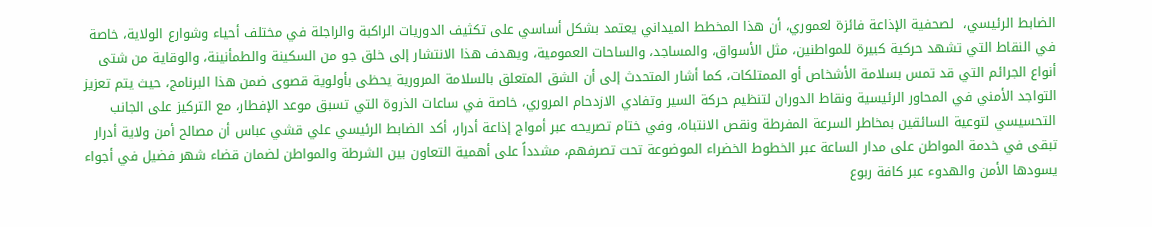الضابط الرئيسي،  لصحفية الإذاعة فائزة لعموري، أن هذا المخطط الميداني يعتمد بشكل أساسي على تكثيف الدوريات الراكبة والراجلة في مختلف أحياء وشوارع الولاية، خاصة في النقاط التي تشهد حركية كبيرة للمواطنين، مثل الأسواق، والمساجد، والساحات العمومية، ويهدف هذا الانتشار إلى خلق جو من السكينة والطمأنينة، والوقاية من شتى أنواع الجرائم التي قد تمس بسلامة الأشخاص أو الممتلكات، كما أشار المتحدث إلى أن الشق المتعلق بالسلامة المرورية يحظى بأولوية قصوى ضمن هذا البرنامج، حيث يتم تعزيز التواجد الأمني في المحاور الرئيسية ونقاط الدوران لتنظيم حركة السير وتفادي الازدحام المروري، خاصة في ساعات الذروة التي تسبق موعد الإفطار، مع التركيز على الجانب التحسيسي لتوعية السائقين بمخاطر السرعة المفرطة ونقص الانتباه، وفي ختام تصريحه عبر أمواج إذاعة أدرار، أكد الضابط الرئيسي علي قشي عباس أن مصالح أمن ولاية أدرار تبقى في خدمة المواطن على مدار الساعة عبر الخطوط الخضراء الموضوعة تحت تصرفهم، مشدداً على أهمية التعاون بين الشرطة والمواطن لضمان قضاء شهر فضيل في أجواء يسودها الأمن والهدوء عبر كافة ربوع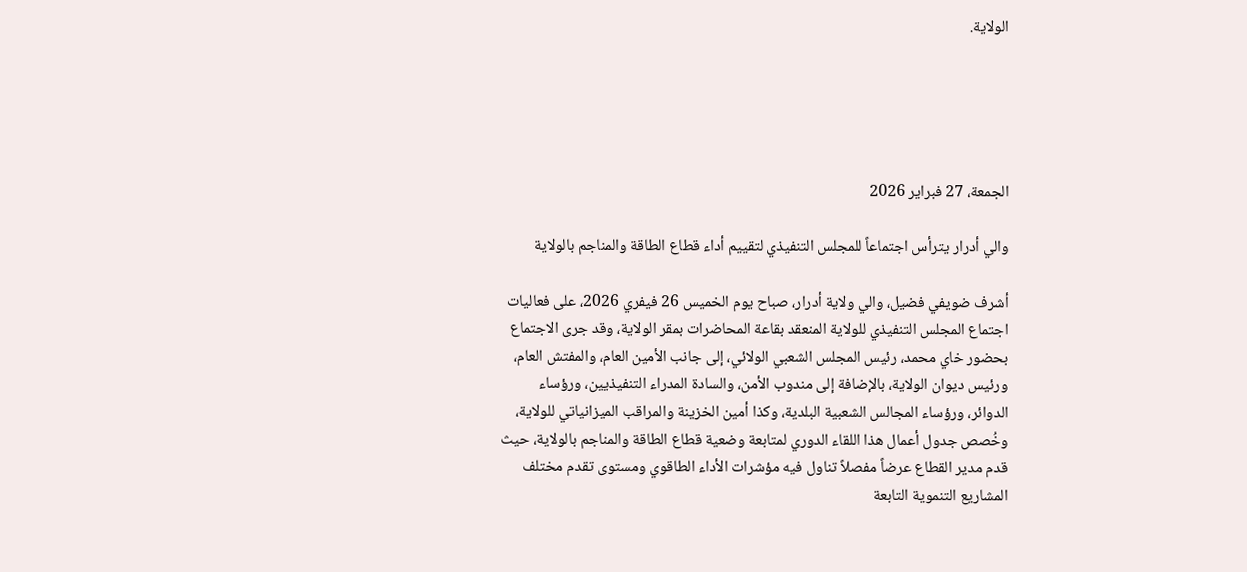الولاية.





الجمعة، 27 فبراير 2026

والي أدرار يترأس اجتماعاً للمجلس التنفيذي لتقييم أداء قطاع الطاقة والمناجم بالولاية

أشرف ضويفي فضيل، والي ولاية أدرار، صباح يوم الخميس 26 فيفري 2026، على فعاليات اجتماع المجلس التنفيذي للولاية المنعقد بقاعة المحاضرات بمقر الولاية، وقد جرى الاجتماع بحضور خاي محمد، رئيس المجلس الشعبي الولائي، إلى جانب الأمين العام، والمفتش العام، ورئيس ديوان الولاية، بالإضافة إلى مندوب الأمن، والسادة المدراء التنفيذيين، ورؤساء الدوائر، ورؤساء المجالس الشعبية البلدية، وكذا أمين الخزينة والمراقب الميزانياتي للولاية، وخُصص جدول أعمال هذا اللقاء الدوري لمتابعة وضعية قطاع الطاقة والمناجم بالولاية، حيث قدم مدير القطاع عرضاً مفصلاً تناول فيه مؤشرات الأداء الطاقوي ومستوى تقدم مختلف المشاريع التنموية التابعة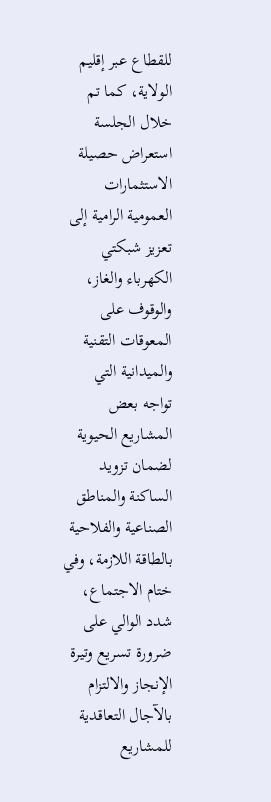للقطاع عبر إقليم الولاية، كما تم خلال الجلسة استعراض حصيلة الاستثمارات العمومية الرامية إلى تعزيز شبكتي الكهرباء والغاز، والوقوف على المعوقات التقنية والميدانية التي تواجه بعض المشاريع الحيوية لضمان تزويد الساكنة والمناطق الصناعية والفلاحية بالطاقة اللازمة، وفي ختام الاجتماع، شدد الوالي على ضرورة تسريع وتيرة الإنجاز والالتزام بالآجال التعاقدية للمشاريع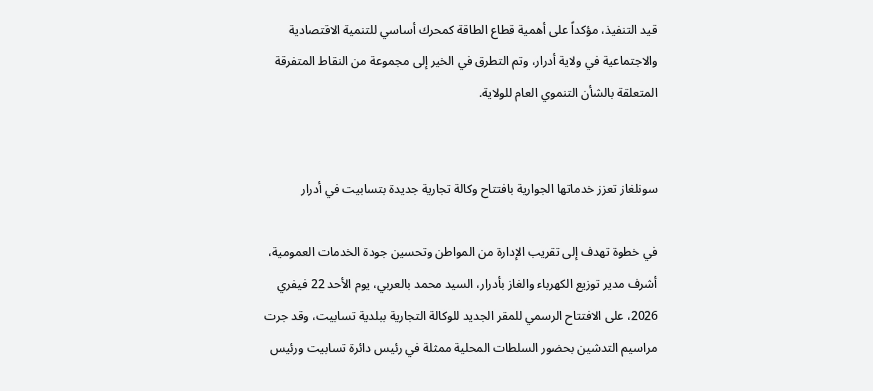قيد التنفيذ، مؤكداً على أهمية قطاع الطاقة كمحرك أساسي للتنمية الاقتصادية والاجتماعية في ولاية أدرار، وتم التطرق في الخير إلى مجموعة من النقاط المتفرقة المتعلقة بالشأن التنموي العام للولاية.


سونلغاز تعزز خدماتها الجوارية بافتتاح وكالة تجارية جديدة بتسابيت في أدرار

في خطوة تهدف إلى تقريب الإدارة من المواطن وتحسين جودة الخدمات العمومية، أشرف مدير توزيع الكهرباء والغاز بأدرار، السيد محمد بالعربي، يوم الأحد 22 فيفري 2026، على الافتتاح الرسمي للمقر الجديد للوكالة التجارية ببلدية تسابيت، وقد جرت مراسيم التدشين بحضور السلطات المحلية ممثلة في رئيس دائرة تسابيت ورئيس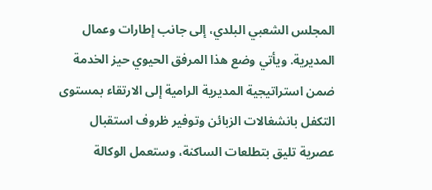المجلس الشعبي البلدي، إلى جانب إطارات وعمال المديرية. ويأتي وضع هذا المرفق الحيوي حيز الخدمة ضمن استراتيجية المديرية الرامية إلى الارتقاء بمستوى التكفل بانشغالات الزبائن وتوفير ظروف استقبال عصرية تليق بتطلعات الساكنة، وستعمل الوكالة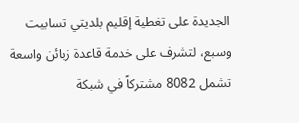الجديدة على تغطية إقليم بلديتي تسابيت وسبع، لتشرف على خدمة قاعدة زبائن واسعة تشمل 8082 مشتركاً في شبكة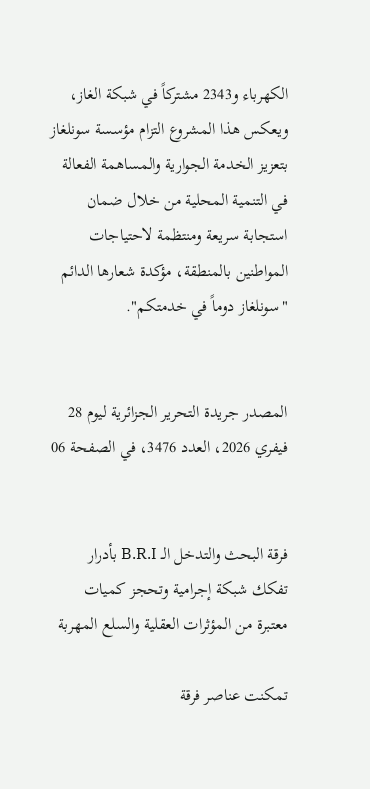الكهرباء و2343 مشتركاً في شبكة الغاز، ويعكس هذا المشروع التزام مؤسسة سونلغاز بتعزيز الخدمة الجوارية والمساهمة الفعالة في التنمية المحلية من خلال ضمان استجابة سريعة ومنتظمة لاحتياجات المواطنين بالمنطقة، مؤكدة شعارها الدائم "سونلغاز دوماً في خدمتكم".


المصدر جريدة التحرير الجزائرية ليوم 28 فيفري 2026، العدد 3476، في الصفحة 06


فرقة البحث والتدخل الـ B.R.I بأدرار تفكك شبكة إجرامية وتحجز كميات معتبرة من المؤثرات العقلية والسلع المهربة

تمكنت عناصر فرقة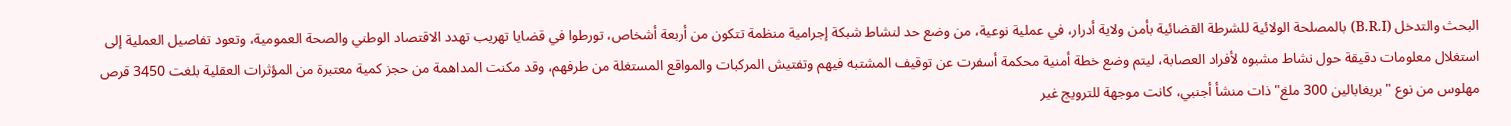البحث والتدخل (B.R.I) بالمصلحة الولائية للشرطة القضائية بأمن ولاية أدرار، في عملية نوعية، من وضع حد لنشاط شبكة إجرامية منظمة تتكون من أربعة أشخاص، تورطوا في قضايا تهريب تهدد الاقتصاد الوطني والصحة العمومية، وتعود تفاصيل العملية إلى استغلال معلومات دقيقة حول نشاط مشبوه لأفراد العصابة، ليتم وضع خطة أمنية محكمة أسفرت عن توقيف المشتبه فيهم وتفتيش المركبات والمواقع المستغلة من طرفهم، وقد مكنت المداهمة من حجز كمية معتبرة من المؤثرات العقلية بلغت 3450 قرص مهلوس من نوع "بريغابالين 300 ملغ" ذات منشأ أجنبي، كانت موجهة للترويج غير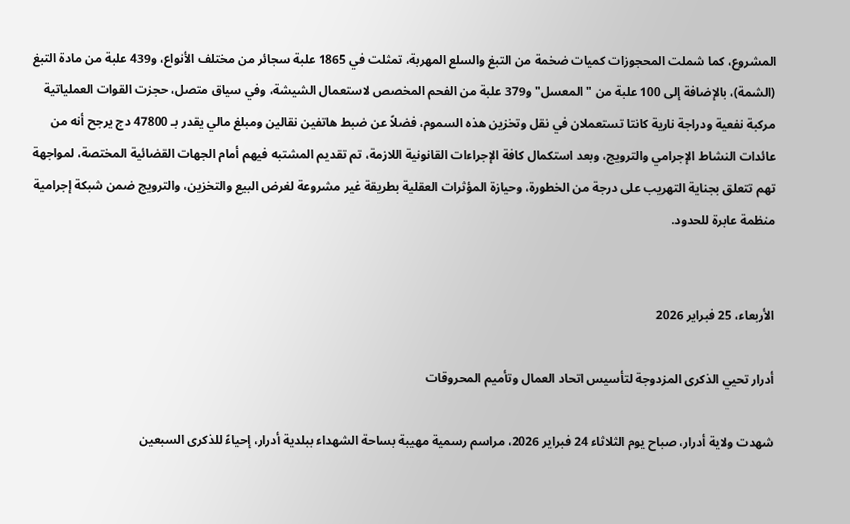المشروع، كما شملت المحجوزات كميات ضخمة من التبغ والسلع المهربة، تمثلت في 1865 علبة سجائر من مختلف الأنواع، و439 علبة من مادة التبغ (الشمة)، بالإضافة إلى 100 علبة من "المعسل" و379 علبة من الفحم المخصص لاستعمال الشيشة، وفي سياق متصل، حجزت القوات العملياتية مركبة نفعية ودراجة نارية كانتا تستعملان في نقل وتخزين هذه السموم، فضلاً عن ضبط هاتفين نقالين ومبلغ مالي يقدر بـ 47800 دج يرجح أنه من عائدات النشاط الإجرامي والترويج، وبعد استكمال كافة الإجراءات القانونية اللازمة، تم تقديم المشتبه فيهم أمام الجهات القضائية المختصة، لمواجهة تهم تتعلق بجناية التهريب على درجة من الخطورة، وحيازة المؤثرات العقلية بطريقة غير مشروعة لغرض البيع والتخزين، والترويج ضمن شبكة إجرامية منظمة عابرة للحدود.


الأربعاء، 25 فبراير 2026

أدرار تحيي الذكرى المزدوجة لتأسيس اتحاد العمال وتأميم المحروقات

شهدت ولاية أدرار، صباح يوم الثلاثاء 24 فبراير 2026، مراسم رسمية مهيبة بساحة الشهداء ببلدية أدرار، إحياءً للذكرى السبعين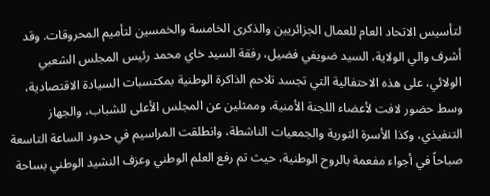لتأسيس الاتحاد العام للعمال الجزائريين والذكرى الخامسة والخمسين لتأميم المحروقات. وقد أشرف والي الولاية، السيد ضويفي فضيل، رفقة السيد خاي محمد رئيس المجلس الشعبي الولائي، على هذه الاحتفالية التي تجسد تلاحم الذاكرة الوطنية بمكتسبات السيادة الاقتصادية، وسط حضور لافت لأعضاء اللجنة الأمنية، وممثلين عن المجلس الأعلى للشباب، والجهاز التنفيذي، وكذا الأسرة الثورية والجمعيات الناشطة، وانطلقت المراسيم في حدود الساعة التاسعة صباحاً في أجواء مفعمة بالروح الوطنية، حيث تم رفع العلم الوطني وعزف النشيد الوطني بساحة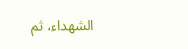الشهداء، ثم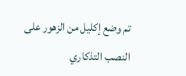تم وضع إكليل من الزهور على النصب التذكاري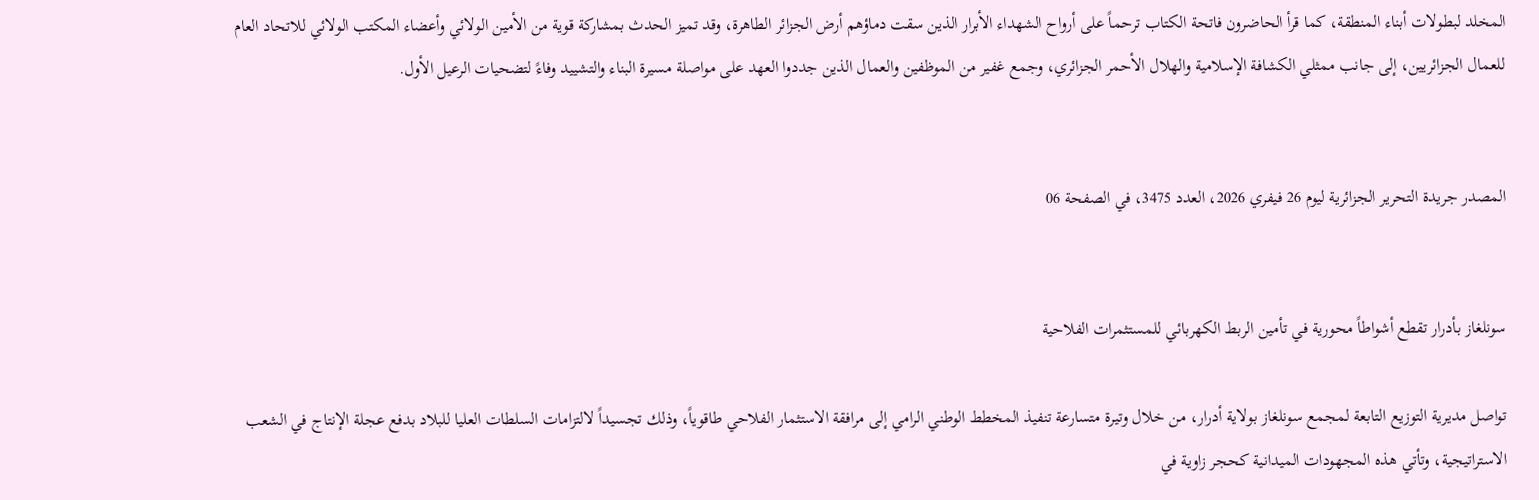المخلد لبطولات أبناء المنطقة، كما قرأ الحاضرون فاتحة الكتاب ترحماً على أرواح الشهداء الأبرار الذين سقت دماؤهم أرض الجزائر الطاهرة، وقد تميز الحدث بمشاركة قوية من الأمين الولائي وأعضاء المكتب الولائي للاتحاد العام للعمال الجزائريين، إلى جانب ممثلي الكشافة الإسلامية والهلال الأحمر الجزائري، وجمع غفير من الموظفين والعمال الذين جددوا العهد على مواصلة مسيرة البناء والتشييد وفاءً لتضحيات الرعيل الأول.


المصدر جريدة التحرير الجزائرية ليوم 26 فيفري 2026، العدد 3475، في الصفحة 06


سونلغاز بأدرار تقطع أشواطاً محورية في تأمين الربط الكهربائي للمستثمرات الفلاحية

تواصل مديرية التوزيع التابعة لمجمع سونلغاز بولاية أدرار، من خلال وتيرة متسارعة تنفيذ المخطط الوطني الرامي إلى مرافقة الاستثمار الفلاحي طاقوياً، وذلك تجسيداً لالتزامات السلطات العليا للبلاد بدفع عجلة الإنتاج في الشعب الاستراتيجية، وتأتي هذه المجهودات الميدانية كحجر زاوية في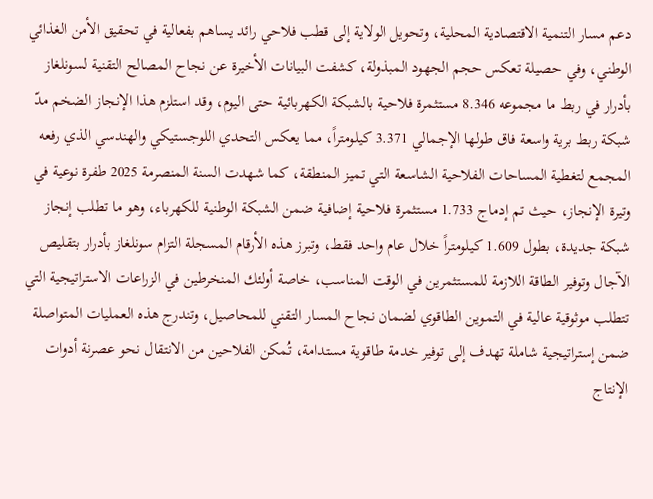دعم مسار التنمية الاقتصادية المحلية، وتحويل الولاية إلى قطب فلاحي رائد يساهم بفعالية في تحقيق الأمن الغذائي الوطني، وفي حصيلة تعكس حجم الجهود المبذولة، كشفت البيانات الأخيرة عن نجاح المصالح التقنية لسونلغاز بأدرار في ربط ما مجموعه 8.346 مستثمرة فلاحية بالشبكة الكهربائية حتى اليوم، وقد استلزم هذا الإنجاز الضخم مدّ شبكة ربط برية واسعة فاق طولها الإجمالي 3.371 كيلومتراً، مما يعكس التحدي اللوجستيكي والهندسي الذي رفعه المجمع لتغطية المساحات الفلاحية الشاسعة التي تميز المنطقة، كما شهدت السنة المنصرمة 2025 طفرة نوعية في وتيرة الإنجاز، حيث تم إدماج 1.733 مستثمرة فلاحية إضافية ضمن الشبكة الوطنية للكهرباء، وهو ما تطلب إنجاز شبكة جديدة، بطول 1.609 كيلومتراً خلال عام واحد فقط، وتبرز هذه الأرقام المسجلة التزام سونلغاز بأدرار بتقليص الآجال وتوفير الطاقة اللازمة للمستثمرين في الوقت المناسب، خاصة أولئك المنخرطين في الزراعات الاستراتيجية التي تتطلب موثوقية عالية في التموين الطاقوي لضمان نجاح المسار التقني للمحاصيل، وتندرج هذه العمليات المتواصلة ضمن إستراتيجية شاملة تهدف إلى توفير خدمة طاقوية مستدامة، تُمكن الفلاحين من الانتقال نحو عصرنة أدوات الإنتاج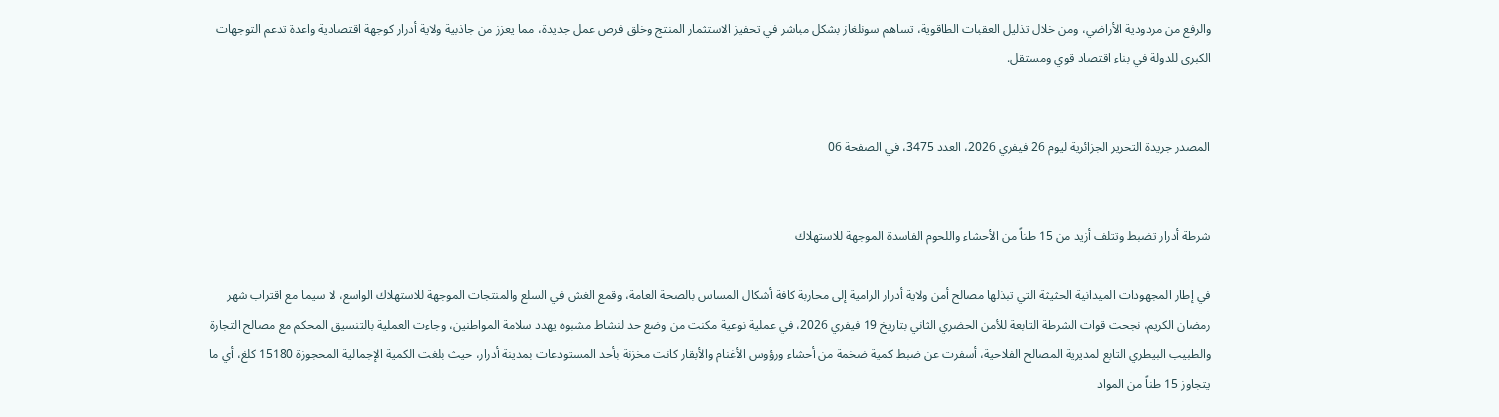والرفع من مردودية الأراضي، ومن خلال تذليل العقبات الطاقوية، تساهم سونلغاز بشكل مباشر في تحفيز الاستثمار المنتج وخلق فرص عمل جديدة، مما يعزز من جاذبية ولاية أدرار كوجهة اقتصادية واعدة تدعم التوجهات الكبرى للدولة في بناء اقتصاد قوي ومستقل.


المصدر جريدة التحرير الجزائرية ليوم 26 فيفري 2026، العدد 3475، في الصفحة 06


شرطة أدرار تضبط وتتلف أزيد من 15 طناً من الأحشاء واللحوم الفاسدة الموجهة للاستهلاك

في إطار المجهودات الميدانية الحثيثة التي تبذلها مصالح أمن ولاية أدرار الرامية إلى محاربة كافة أشكال المساس بالصحة العامة، وقمع الغش في السلع والمنتجات الموجهة للاستهلاك الواسع، لا سيما مع اقتراب شهر رمضان الكريم، نجحت قوات الشرطة التابعة للأمن الحضري الثاني بتاريخ 19 فيفري 2026، في عملية نوعية مكنت من وضع حد لنشاط مشبوه يهدد سلامة المواطنين، وجاءت العملية بالتنسيق المحكم مع مصالح التجارة والطبيب البيطري التابع لمديرية المصالح الفلاحية، أسفرت عن ضبط كمية ضخمة من أحشاء ورؤوس الأغنام والأبقار كانت مخزنة بأحد المستودعات بمدينة أدرار، حيث بلغت الكمية الإجمالية المحجوزة 15180 كلغ، أي ما يتجاوز 15 طناً من المواد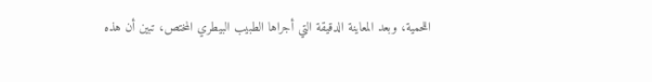اللحمية، وبعد المعاينة الدقيقة التي أجراها الطبيب البيطري المختص، تبين أن هذه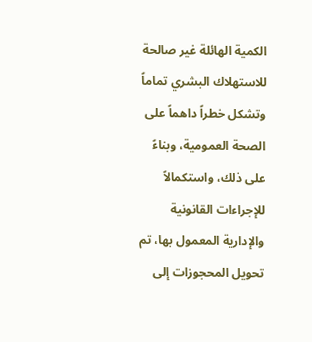الكمية الهائلة غير صالحة للاستهلاك البشري تماماً وتشكل خطراً داهماً على الصحة العمومية، وبناءً على ذلك، واستكمالاً للإجراءات القانونية والإدارية المعمول بها، تم تحويل المحجوزات إلى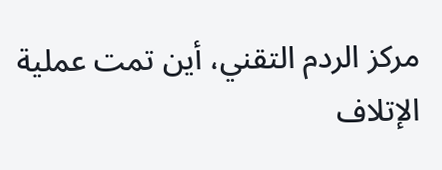مركز الردم التقني، أين تمت عملية الإتلاف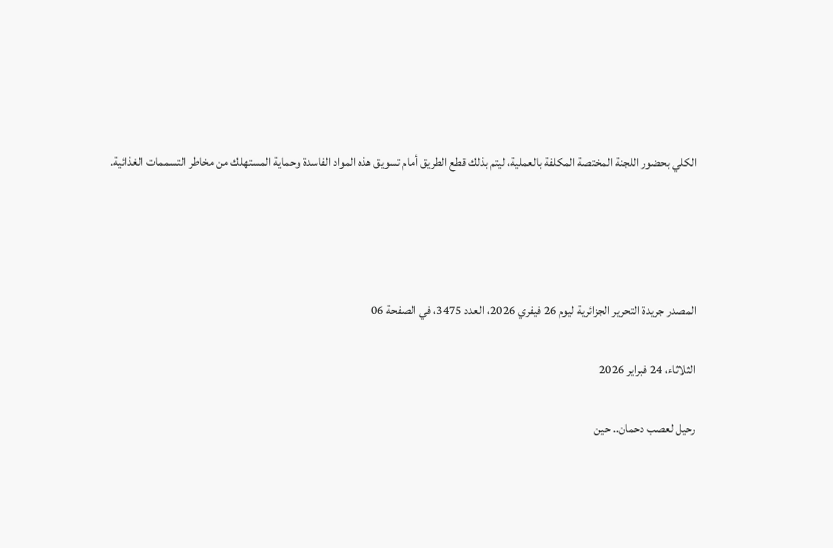الكلي بحضور اللجنة المختصة المكلفة بالعملية، ليتم بذلك قطع الطريق أمام تسويق هذه المواد الفاسدة وحماية المستهلك من مخاطر التسممات الغذائية.




المصدر جريدة التحرير الجزائرية ليوم 26 فيفري 2026، العدد 3475، في الصفحة 06

الثلاثاء، 24 فبراير 2026

رحيل لعصب دحمان.. حين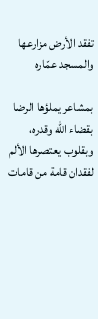تفقد الأرض مزارعها والمسجد عمّاره

بمشاعر يملؤها الرضا بقضاء الله وقدره، وبقلوب يعتصرها الألم لفقدان قامة من قامات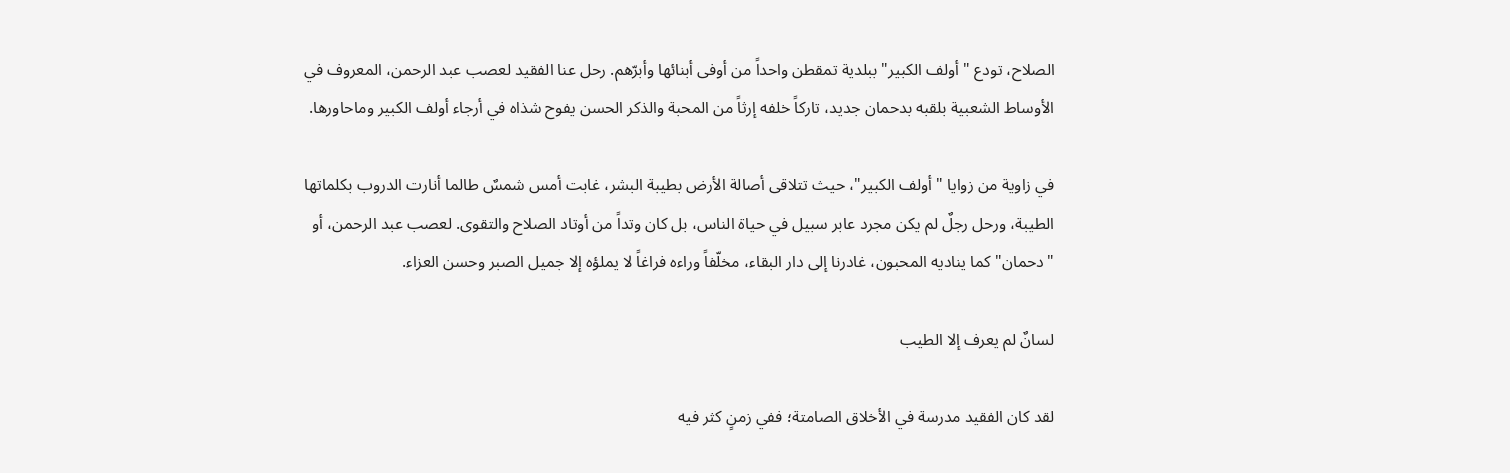الصلاح، تودع "أولف الكبير" ببلدية تمقطن واحداً من أوفى أبنائها وأبرّهم. رحل عنا الفقيد لعصب عبد الرحمن، المعروف في الأوساط الشعبية بلقبه بدحمان جديد، تاركاً خلفه إرثاً من المحبة والذكر الحسن يفوح شذاه في أرجاء أولف الكبير وماحاورها.

في زاوية من زوايا "أولف الكبير"، حيث تتلاقى أصالة الأرض بطيبة البشر، غابت أمس شمسٌ طالما أنارت الدروب بكلماتها الطيبة، ورحل رجلٌ لم يكن مجرد عابر سبيل في حياة الناس، بل كان وتداً من أوتاد الصلاح والتقوى. لعصب عبد الرحمن، أو "دحمان" كما يناديه المحبون، غادرنا إلى دار البقاء، مخلّفاً وراءه فراغاً لا يملؤه إلا جميل الصبر وحسن العزاء.

لسانٌ لم يعرف إلا الطيب

لقد كان الفقيد مدرسة في الأخلاق الصامتة؛ ففي زمنٍ كثر فيه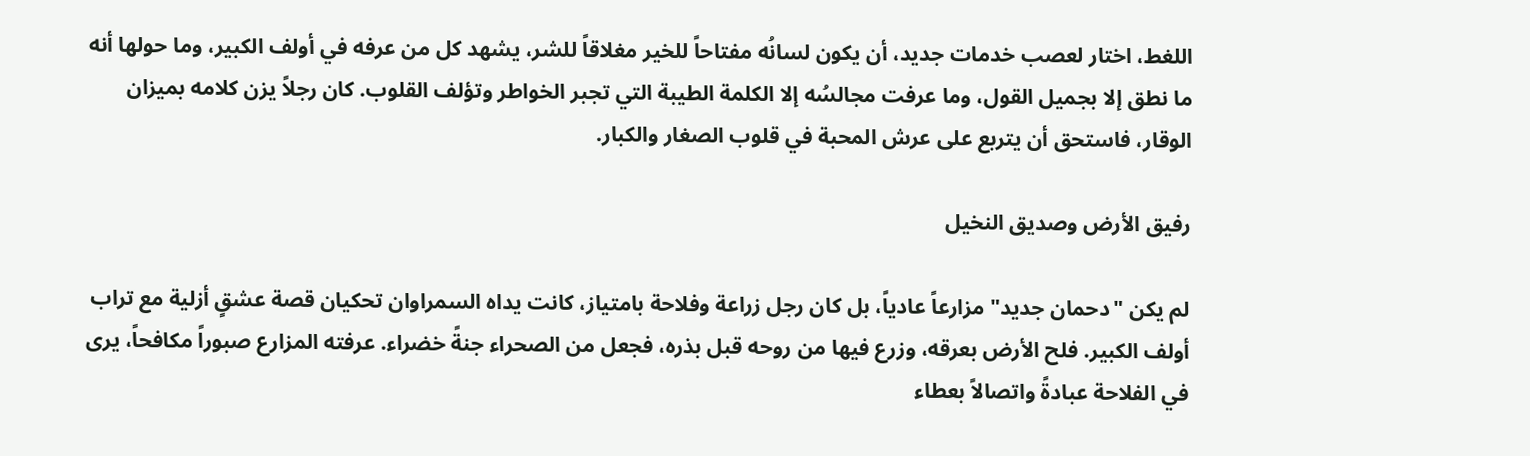اللغط، اختار لعصب خدمات جديد، أن يكون لسانُه مفتاحاً للخير مغلاقاً للشر، يشهد كل من عرفه في أولف الكبير، وما حولها أنه ما نطق إلا بجميل القول، وما عرفت مجالسُه إلا الكلمة الطيبة التي تجبر الخواطر وتؤلف القلوب. كان رجلاً يزن كلامه بميزان الوقار، فاستحق أن يتربع على عرش المحبة في قلوب الصغار والكبار.

رفيق الأرض وصديق النخيل

لم يكن "دحمان جديد" مزارعاً عادياً، بل كان رجل زراعة وفلاحة بامتياز، كانت يداه السمراوان تحكيان قصة عشقٍ أزلية مع تراب أولف الكبير. فلح الأرض بعرقه، وزرع فيها من روحه قبل بذره، فجعل من الصحراء جنةً خضراء. عرفته المزارع صبوراً مكافحاً، يرى في الفلاحة عبادةً واتصالاً بعطاء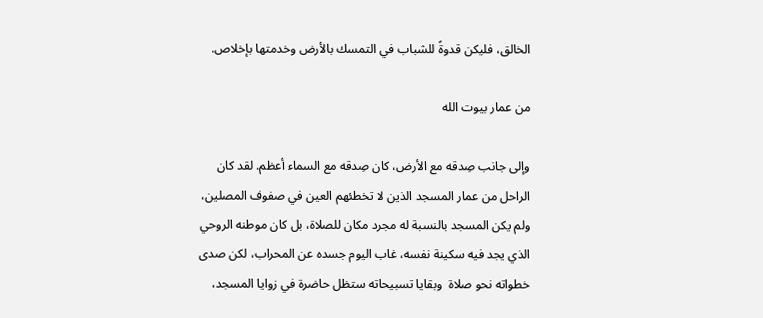الخالق، فليكن قدوةً للشباب في التمسك بالأرض وخدمتها بإخلاص.

من عمار بيوت الله

وإلى جانب صِدقه مع الأرض، كان صِدقه مع السماء أعظم. لقد كان الراحل من عمار المسجد الذين لا تخطئهم العين في صفوف المصلين، ولم يكن المسجد بالنسبة له مجرد مكان للصلاة، بل كان موطنه الروحي الذي يجد فيه سكينة نفسه، غاب اليوم جسده عن المحراب، لكن صدى خطواته نحو صلاة  وبقايا تسبيحاته ستظل حاضرة في زوايا المسجد،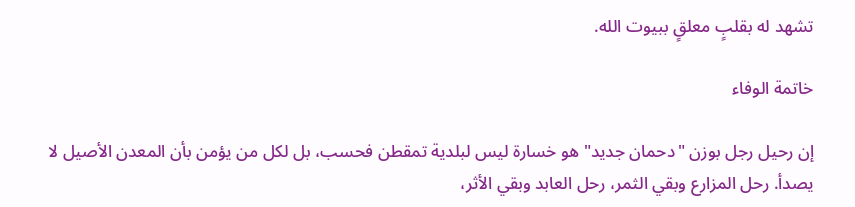تشهد له بقلبٍ معلقٍ ببيوت الله.

خاتمة الوفاء

إن رحيل رجل بوزن "دحمان جديد" هو خسارة ليس لبلدية تمقطن فحسب، بل لكل من يؤمن بأن المعدن الأصيل لا يصدأ. رحل المزارع وبقي الثمر، رحل العابد وبقي الأثر،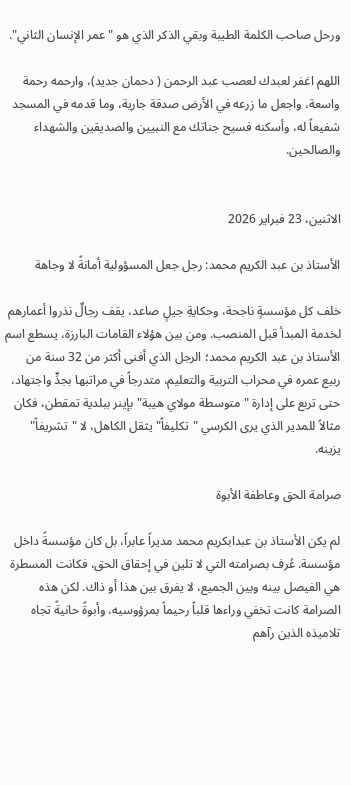ورحل صاحب الكلمة الطيبة وبقي الذكر الذي هو "عمر الإنسان الثاني".

اللهم اغفر لعبدك لعصب عبد الرحمن ( دحمان جديد)، وارحمه رحمة واسعة، واجعل ما زرعه في الأرض صدقة جارية، وما قدمه في المسجد شفيعاً له، وأسكنه فسيح جناتك مع النبيين والصديقين والشهداء والصالحين.


الاثنين، 23 فبراير 2026

الأستاذ بن عبد الكريم محمد: رجل جعل المسؤولية أمانةً لا وجاهة

خلف كل مؤسسةٍ ناجحة، وحكايةِ جيلٍ صاعد، يقف رجالٌ نذروا أعمارهم لخدمة المبدأ قبل المنصب. ومن بين هؤلاء القامات البارزة، يسطع اسم الأستاذ بن عبد الكريم محمد؛ الرجل الذي أفنى أكثر من 32 سنة من ربيع عمره في محراب التربية والتعليم، متدرجاً في مراتبها بجدٍّ واجتهاد، حتى تربع على إدارة "متوسطة مولاي هيبة" بإينر ببلدية تمقطن، فكان مثالاً للمدير الذي يرى الكرسي "تكليفاً" يثقل الكاهل، لا "تشريفاً" يزينه.

صرامة الحق وعاطفة الأبوة

لم يكن الأستاذ بن عبدابكريم محمد مديراً عابراً، بل كان مؤسسةً داخل مؤسسة. عُرف بصرامته التي لا تلين في إحقاق الحق، فكانت المسطرة هي الفيصل بينه وبين الجميع، لا يفرق بين هذا أو ذاك. لكن هذه الصرامة كانت تخفي وراءها قلباً رحيماً بمرؤوسيه، وأبوةً حانيةً تجاه تلاميذه الذين رآهم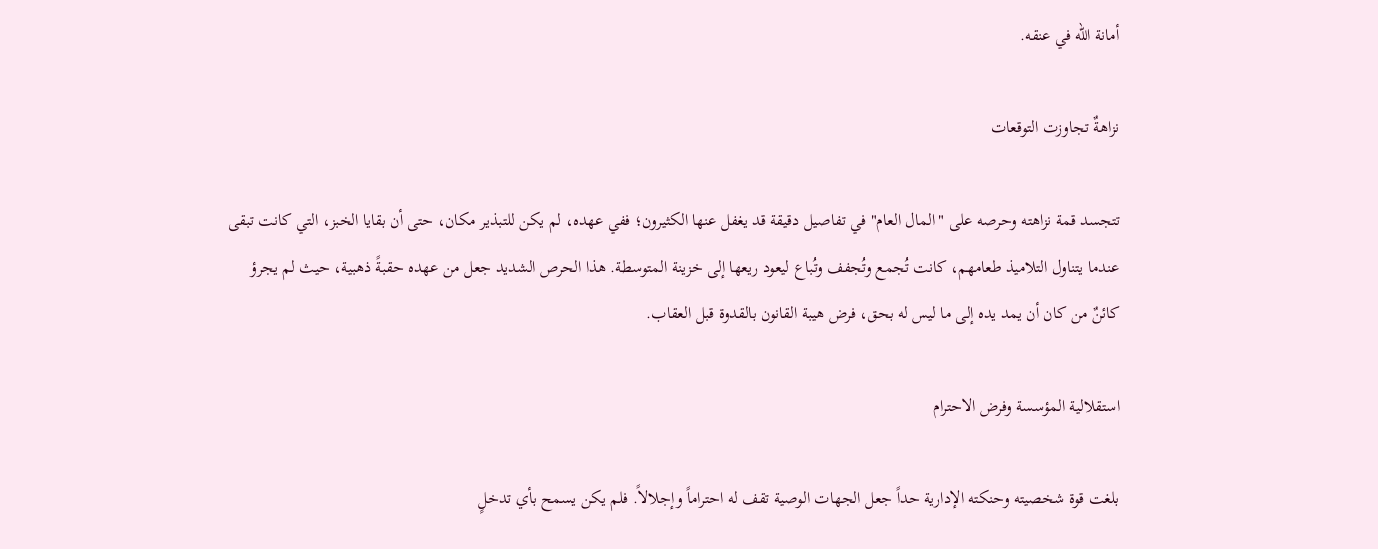أمانة الله في عنقه.

نزاهةٌ تجاوزت التوقعات

تتجسد قمة نزاهته وحرصه على "المال العام" في تفاصيل دقيقة قد يغفل عنها الكثيرون؛ ففي عهده، لم يكن للتبذير مكان، حتى أن بقايا الخبز، التي كانت تبقى عندما يتناول التلاميذ طعامهم، كانت تُجمع وتُجفف وتُباع ليعود ريعها إلى خزينة المتوسطة. هذا الحرص الشديد جعل من عهده حقبةً ذهبية، حيث لم يجرؤ كائنٌ من كان أن يمد يده إلى ما ليس له بحق، فرض هيبة القانون بالقدوة قبل العقاب.

استقلالية المؤسسة وفرض الاحترام

بلغت قوة شخصيته وحنكته الإدارية حداً جعل الجهات الوصية تقف له احتراماً وإجلالاً. فلم يكن يسمح بأي تدخلٍ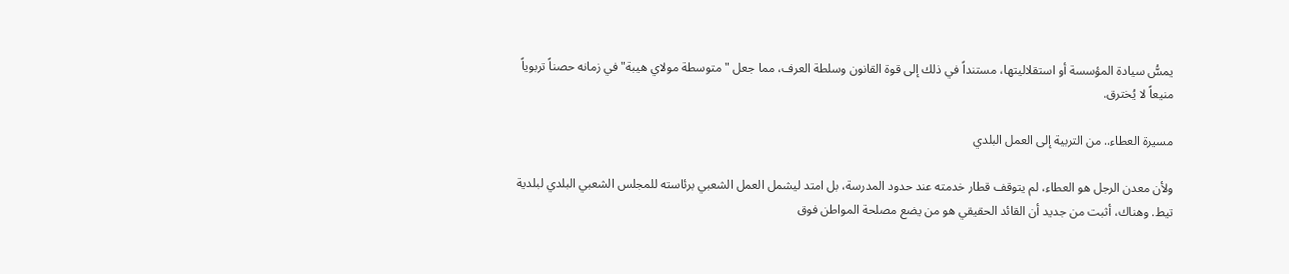يمسُّ سيادة المؤسسة أو استقلاليتها، مستنداً في ذلك إلى قوة القانون وسلطة العرف، مما جعل "متوسطة مولاي هيبة" في زمانه حصناً تربوياً منيعاً لا يُخترق.

مسيرة العطاء.. من التربية إلى العمل البلدي

ولأن معدن الرجل هو العطاء، لم يتوقف قطار خدمته عند حدود المدرسة، بل امتد ليشمل العمل الشعبي برئاسته للمجلس الشعبي البلدي لبلدية تيط. وهناك، أثبت من جديد أن القائد الحقيقي هو من يضع مصلحة المواطن فوق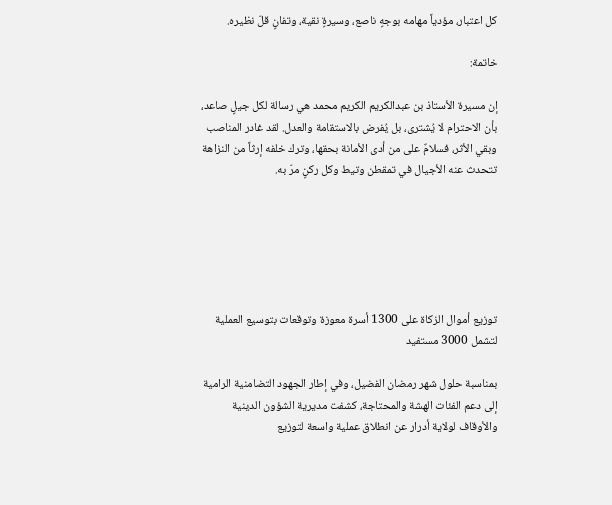كل اعتبار، مؤدياً مهامه بوجهٍ ناصع، وسيرةٍ نقية، وتفانٍ قلّ نظيره.

خاتمة:

إن مسيرة الأستاذ بن عبدالكريم الكريم محمد هي رسالة لكل جيلٍ صاعد، بأن الاحترام لا يُشترى، بل يُفرض بالاستقامة والعدل. لقد غادر المناصب وبقي الأثر، فسلامٌ على من أدى الأمانة بحقها، وترك خلفه إرثاً من النزاهة تتحدث عنه الأجيال في تمقطن وتيط وكل ركنٍ مرّ به.






توزيع أموال الزكاة على 1300 أسرة معوزة وتوقعات بتوسيع العملية لتشمل 3000 مستفيد

بمناسبة حلول شهر رمضان الفضيل، وفي إطار الجهود التضامنية الرامية إلى دعم الفئات الهشة والمحتاجة، كشفت مديرية الشؤون الدينية والأوقاف لولاية أدرار عن انطلاق عملية واسعة لتوزيع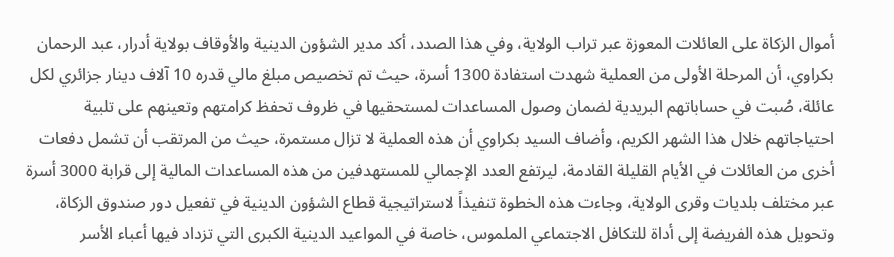أموال الزكاة على العائلات المعوزة عبر تراب الولاية، وفي هذا الصدد، أكد مدير الشؤون الدينية والأوقاف بولاية أدرار، عبد الرحمان بكراوي، أن المرحلة الأولى من العملية شهدت استفادة 1300 أسرة، حيث تم تخصيص مبلغ مالي قدره 10 آلاف دينار جزائري لكل عائلة، صُبت في حساباتهم البريدية لضمان وصول المساعدات لمستحقيها في ظروف تحفظ كرامتهم وتعينهم على تلبية احتياجاتهم خلال هذا الشهر الكريم، وأضاف السيد بكراوي أن هذه العملية لا تزال مستمرة، حيث من المرتقب أن تشمل دفعات أخرى من العائلات في الأيام القليلة القادمة، ليرتفع العدد الإجمالي للمستهدفين من هذه المساعدات المالية إلى قرابة 3000 أسرة عبر مختلف بلديات وقرى الولاية، وجاءت هذه الخطوة تنفيذاً لاستراتيجية قطاع الشؤون الدينية في تفعيل دور صندوق الزكاة، وتحويل هذه الفريضة إلى أداة للتكافل الاجتماعي الملموس، خاصة في المواعيد الدينية الكبرى التي تزداد فيها أعباء الأسر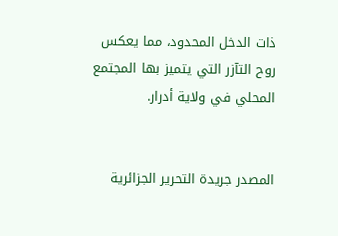ذات الدخل المحدود، مما يعكس روح التآزر التي يتميز بها المجتمع المحلي في ولاية أدرار.


المصدر جريدة التحرير الجزائرية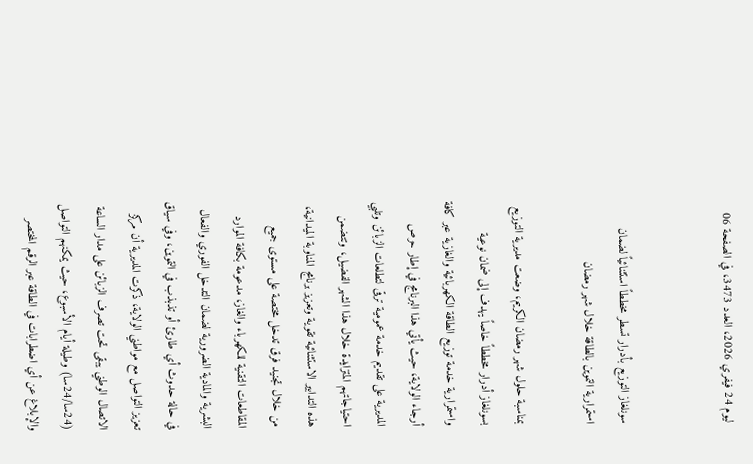ليوم 24 فيفري 2026، العدد 3473، في الصفحة 06


سونلغاز التوزيع بأدرار تسطر مخططاً استثنائياً لضمان استمرارية التموين بالطاقة خلال شهر رمضان

بمناسبة حلول شهر رمضان الكريم، وضعت مديرية التوزيع بسونلغاز أدرار مخططاً خاصاً يهدف إلى ضمان نوعية واستمرارية خدمة توزيع الطاقة الكهربائية والغازية عبر كافة أرجاء الولاية، حيث يأتي هذا البرنامج في إطار حرص المديرية على تقديم خدمة عمومية ترقى لتطلعات الزبائن وتلبي احتياجاتهم المتزايدة خلال هذا الشهر الفضيل، وتتضمن هذه التدابير الاستثنائية تقوية وتعزيز برنامج المناوبة الميدانية، من خلال تجنيد فرق تدخل مختصة على مستوى جميع المقاطعات التقنية للكهرباء والغاز، مدعومة بكافة الموارد البشرية والمادية الضرورية لضمان التدخل الفوري والفعال في حالة حدوث أي طارئ أو تذبذب في التموين، وفي سياق تعزيز التواصل مع مواطني الولاية، ذكرت المديرية أن مركز الاتصال الوطني يبقى تحت تصرف الزبائن على مدار الساعة (24سا/24سا) وطيلة أيام الأسبوع، حيث يمكنهم التواصل والإبلاغ عن أي اضطرابات في الطاقة عبر الرقم المختصر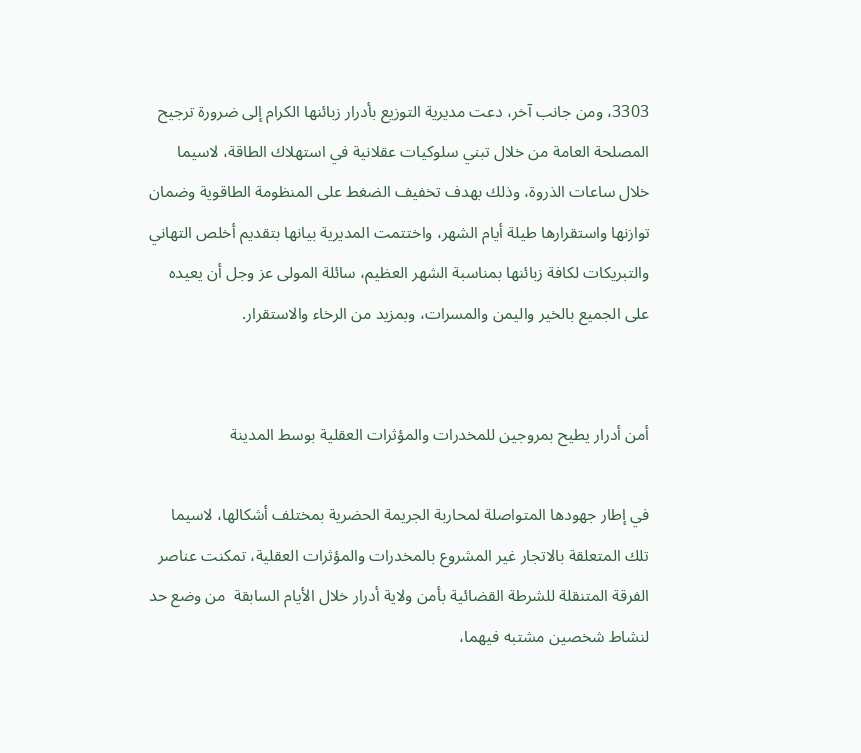3303، ومن جانب آخر، دعت مديرية التوزيع بأدرار زبائنها الكرام إلى ضرورة ترجيح المصلحة العامة من خلال تبني سلوكيات عقلانية في استهلاك الطاقة، لاسيما خلال ساعات الذروة، وذلك بهدف تخفيف الضغط على المنظومة الطاقوية وضمان توازنها واستقرارها طيلة أيام الشهر، واختتمت المديرية بيانها بتقديم أخلص التهاني والتبريكات لكافة زبائنها بمناسبة الشهر العظيم، سائلة المولى عز وجل أن يعيده على الجميع بالخير واليمن والمسرات، وبمزيد من الرخاء والاستقرار.


أمن أدرار يطيح بمروجين للمخدرات والمؤثرات العقلية بوسط المدينة

في إطار جهودها المتواصلة لمحاربة الجريمة الحضرية بمختلف أشكالها، لاسيما تلك المتعلقة بالاتجار غير المشروع بالمخدرات والمؤثرات العقلية، تمكنت عناصر الفرقة المتنقلة للشرطة القضائية بأمن ولاية أدرار خلال الأيام السابقة  من وضع حد لنشاط شخصين مشتبه فيهما،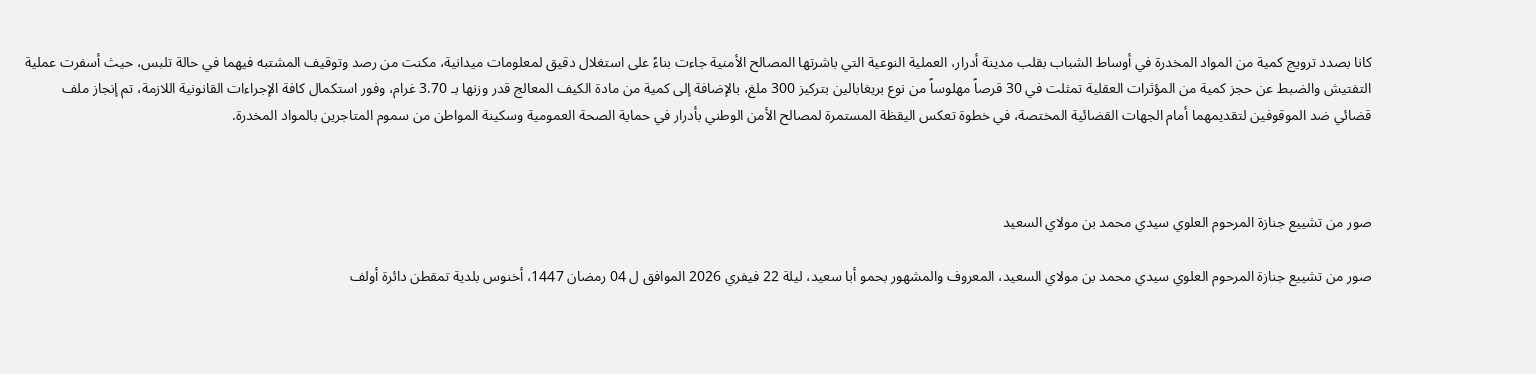كانا بصدد ترويج كمية من المواد المخدرة في أوساط الشباب بقلب مدينة أدرار، العملية النوعية التي باشرتها المصالح الأمنية جاءت بناءً على استغلال دقيق لمعلومات ميدانية، مكنت من رصد وتوقيف المشتبه فيهما في حالة تلبس، حيث أسفرت عملية التفتيش والضبط عن حجز كمية من المؤثرات العقلية تمثلت في 30 قرصاً مهلوساً من نوع بريغابالين بتركيز 300 ملغ، بالإضافة إلى كمية من مادة الكيف المعالج قدر وزنها بـ 3.70 غرام، وفور استكمال كافة الإجراءات القانونية اللازمة، تم إنجاز ملف قضائي ضد الموقوفين لتقديمهما أمام الجهات القضائية المختصة، في خطوة تعكس اليقظة المستمرة لمصالح الأمن الوطني بأدرار في حماية الصحة العمومية وسكينة المواطن من سموم المتاجرين بالمواد المخدرة.



صور من تشييع جنازة المرحوم العلوي سيدي محمد بن مولاي السعيد

صور من تشييع جنازة المرحوم العلوي سيدي محمد بن مولاي السعيد، المعروف والمشهور بحمو أبا سعيد، ليلة 22 فيفري 2026 الموافق ل 04 رمضان 1447، أخنوس بلدية تمقطن دائرة أولف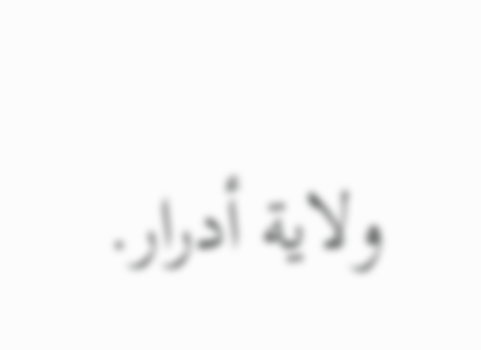ولاية أدرار.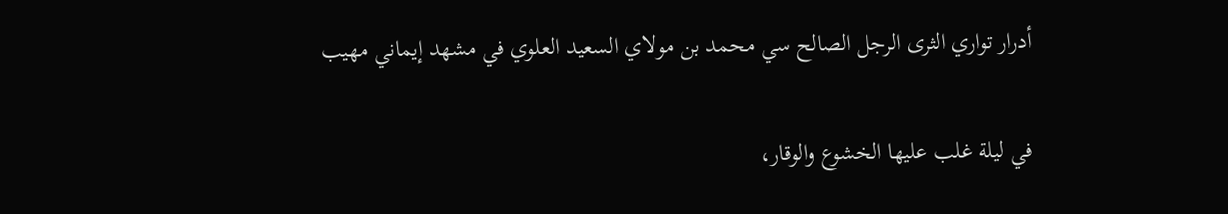أدرار تواري الثرى الرجل الصالح سي محمد بن مولاي السعيد العلوي في مشهد إيماني مهيب

في ليلة غلب عليها الخشوع والوقار،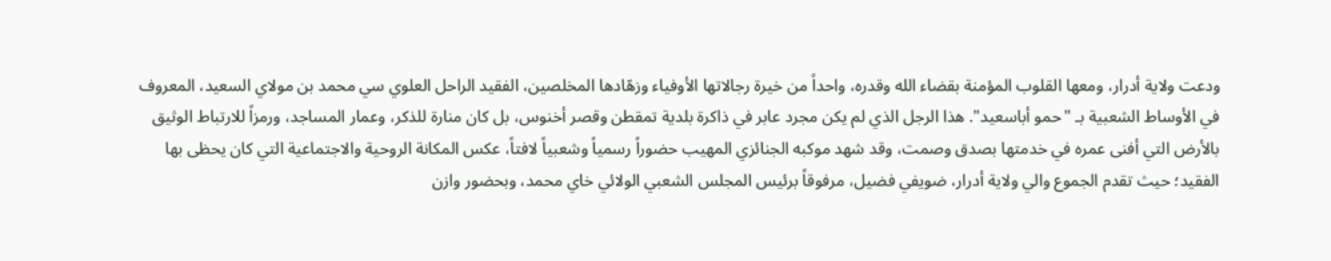ودعت ولاية أدرار، ومعها القلوب المؤمنة بقضاء الله وقدره، واحداً من خيرة رجالاتها الأوفياء وزهّادها المخلصين، الفقيد الراحل العلوي سي محمد بن مولاي السعيد، المعروف في الأوساط الشعبية بـ "حمو أباسعيد". هذا الرجل الذي لم يكن مجرد عابر في ذاكرة بلدية تمقطن وقصر أخنوس، بل كان منارة للذكر، وعمار المساجد، ورمزاً للارتباط الوثيق بالأرض التي أفنى عمره في خدمتها بصدق وصمت، وقد شهد موكبه الجنائزي المهيب حضوراً رسمياً وشعبياً لافتاً، عكس المكانة الروحية والاجتماعية التي كان يحظى بها الفقيد؛ حيث تقدم الجموع والي ولاية أدرار، ضويفي فضيل، مرفوقاً برئيس المجلس الشعبي الولائي خاي محمد، وبحضور وازن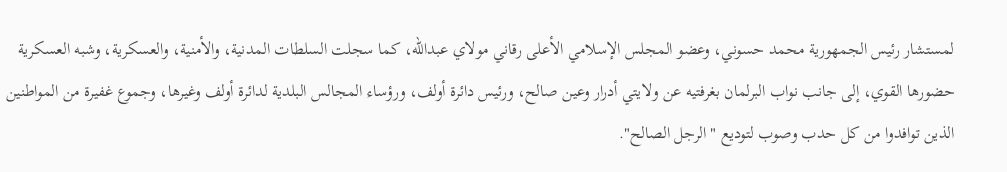لمستشار رئيس الجمهورية محمد حسوني، وعضو المجلس الإسلامي الأعلى رقاني مولاي عبدالله، كما سجلت السلطات المدنية، والأمنية، والعسكرية، وشبه العسكرية حضورها القوي، إلى جانب نواب البرلمان بغرفتيه عن ولايتي أدرار وعين صالح، ورئيس دائرة أولف، ورؤساء المجالس البلدية لدائرة أولف وغيرها، وجموع غفيرة من المواطنين الذين توافدوا من كل حدب وصوب لتوديع "الرجل الصالح".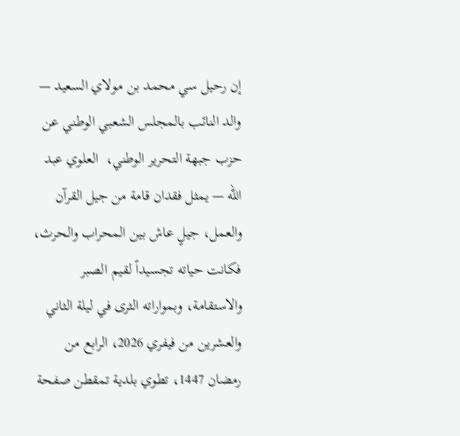إن رحيل سي محمد بن مولاي السعيد — والد النائب بالمجلس الشعبي الوطني عن حزب جبهة التحرير الوطني،  العلوي عبد الله — يمثل فقدان قامة من جيل القرآن والعمل، جيلٍ عاش بين المحراب والحرث، فكانت حياته تجسيداً لقيم الصبر والاستقامة، وبمواراته الثرى في ليلة الثاني والعشرين من فيفري 2026، الرابع من رمضان 1447، تطوي بلدية تمقطن صفحة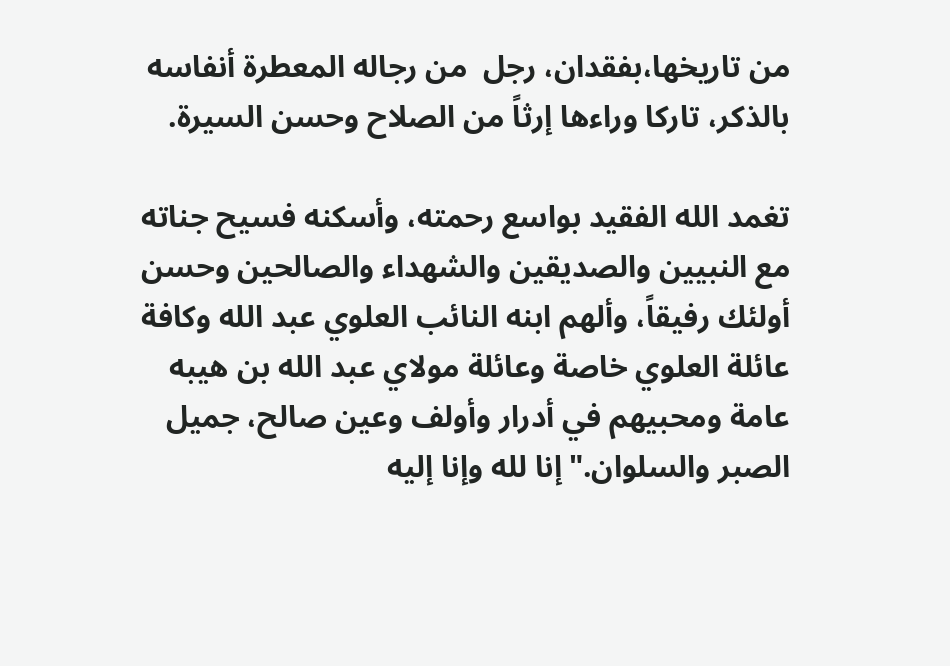من تاريخها،بفقدان، رجل  من رجاله المعطرة أنفاسه بالذكر، تاركا وراءها إرثاً من الصلاح وحسن السيرة.

تغمد الله الفقيد بواسع رحمته، وأسكنه فسيح جناته مع النبيين والصديقين والشهداء والصالحين وحسن أولئك رفيقاً، وألهم ابنه النائب العلوي عبد الله وكافة عائلة العلوي خاصة وعائلة مولاي عبد الله بن هيبه عامة ومحبيهم في أدرار وأولف وعين صالح، جميل الصبر والسلوان."إنا لله وإنا إليه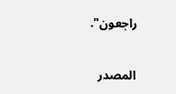راجعون".


المصدر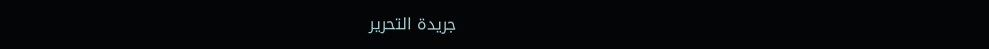جريدة التحرير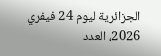الجزائرية ليوم 24 فيفري 2026، العدد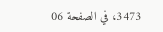3473، في الصفحة 06